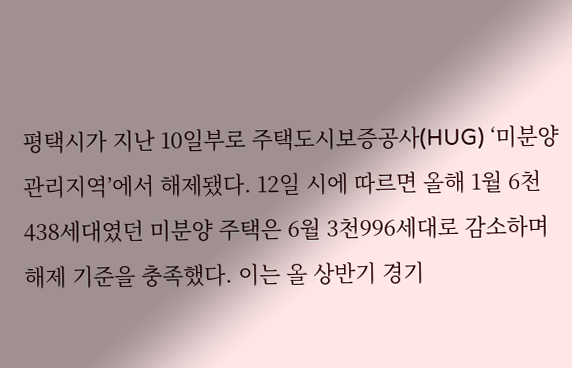평택시가 지난 10일부로 주택도시보증공사(HUG) ‘미분양 관리지역’에서 해제됐다. 12일 시에 따르면 올해 1월 6천438세대였던 미분양 주택은 6월 3천996세대로 감소하며 해제 기준을 충족했다. 이는 올 상반기 경기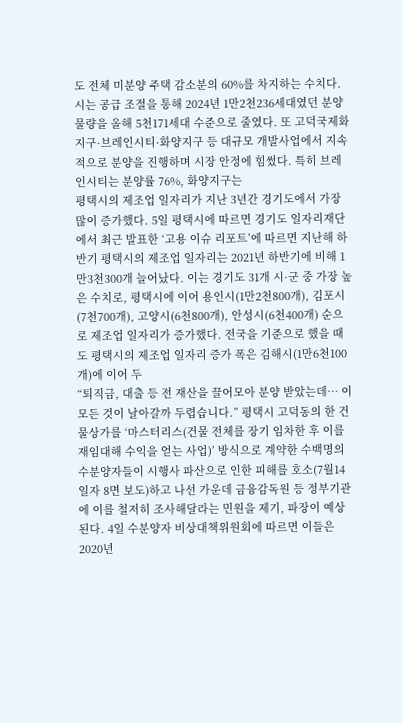도 전체 미분양 주택 감소분의 60%를 차지하는 수치다. 시는 공급 조절을 통해 2024년 1만2천236세대였던 분양 물량을 올해 5천171세대 수준으로 줄였다. 또 고덕국제화지구·브레인시티·화양지구 등 대규모 개발사업에서 지속적으로 분양을 진행하며 시장 안정에 힘썼다. 특히 브레인시티는 분양률 76%, 화양지구는
평택시의 제조업 일자리가 지난 3년간 경기도에서 가장 많이 증가했다. 5일 평택시에 따르면 경기도 일자리재단에서 최근 발표한 ‘고용 이슈 리포트’에 따르면 지난해 하반기 평택시의 제조업 일자리는 2021년 하반기에 비해 1만3천300개 늘어났다. 이는 경기도 31개 시·군 중 가장 높은 수치로, 평택시에 이어 용인시(1만2천800개), 김포시(7천700개), 고양시(6천800개), 안성시(6천400개) 순으로 제조업 일자리가 증가했다. 전국을 기준으로 했을 때도 평택시의 제조업 일자리 증가 폭은 김해시(1만6천100개)에 이어 두
“퇴직금, 대출 등 전 재산을 끌어모아 분양 받았는데… 이 모든 것이 날아갈까 두렵습니다.” 평택시 고덕동의 한 건물상가를 ‘마스터리스(건물 전체를 장기 임차한 후 이를 재임대해 수익을 얻는 사업)’ 방식으로 계약한 수백명의 수분양자들이 시행사 파산으로 인한 피해를 호소(7월14일자 8면 보도)하고 나선 가운데 금융감독원 등 정부기관에 이를 철저히 조사해달라는 민원을 제기, 파장이 예상된다. 4일 수분양자 비상대책위원회에 따르면 이들은 2020년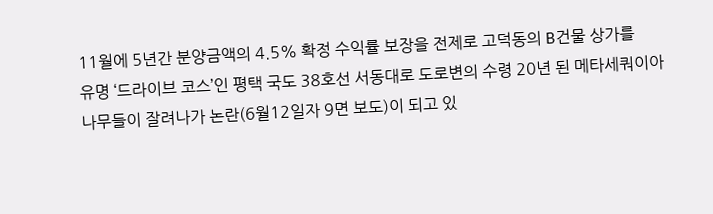11월에 5년간 분양금액의 4.5% 확정 수익률 보장을 전제로 고덕동의 B건물 상가를
유명 ‘드라이브 코스’인 평택 국도 38호선 서동대로 도로변의 수령 20년 된 메타세쿼이아 나무들이 잘려나가 논란(6월12일자 9면 보도)이 되고 있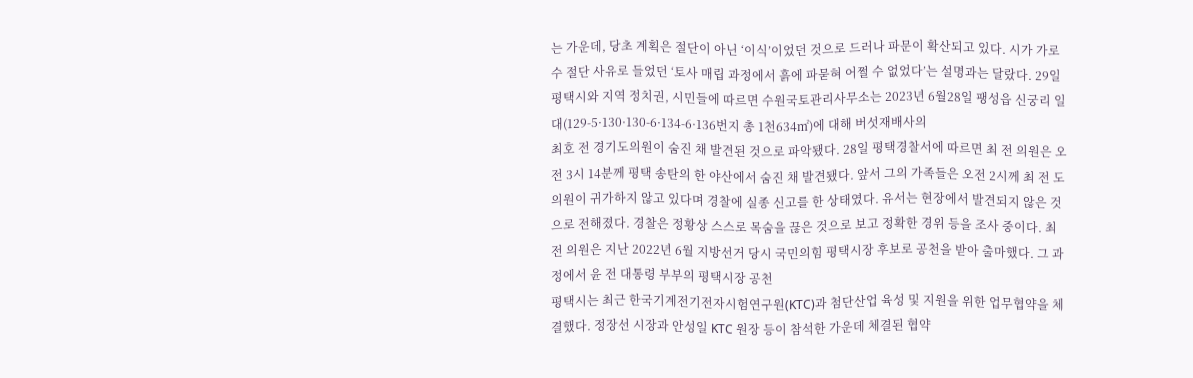는 가운데, 당초 계획은 절단이 아닌 ‘이식’이었던 것으로 드러나 파문이 확산되고 있다. 시가 가로수 절단 사유로 들었던 ‘토사 매립 과정에서 흙에 파묻혀 어쩔 수 없었다’는 설명과는 달랐다. 29일 평택시와 지역 정치권, 시민들에 따르면 수원국토관리사무소는 2023년 6월28일 팽성읍 신궁리 일대(129-5·130·130-6·134-6·136번지 총 1천634㎡)에 대해 버섯재배사의
최호 전 경기도의원이 숨진 채 발견된 것으로 파악됐다. 28일 평택경찰서에 따르면 최 전 의원은 오전 3시 14분께 평택 송탄의 한 야산에서 숨진 채 발견됐다. 앞서 그의 가족들은 오전 2시께 최 전 도의원이 귀가하지 않고 있다며 경찰에 실종 신고를 한 상태였다. 유서는 현장에서 발견되지 않은 것으로 전해졌다. 경찰은 정황상 스스로 목숨을 끊은 것으로 보고 정확한 경위 등을 조사 중이다. 최 전 의원은 지난 2022년 6월 지방선거 당시 국민의힘 평택시장 후보로 공천을 받아 출마했다. 그 과정에서 윤 전 대통령 부부의 평택시장 공천
평택시는 최근 한국기계전기전자시험연구원(KTC)과 첨단산업 육성 및 지원을 위한 업무협약을 체결했다. 정장선 시장과 안성일 KTC 원장 등이 참석한 가운데 체결된 협약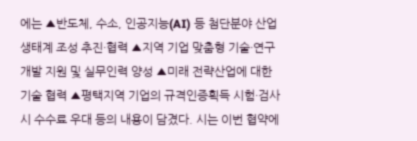에는 ▲반도체, 수소, 인공지능(AI) 등 첨단분야 산업 생태계 조성 추진·협력 ▲지역 기업 맞춤형 기술·연구개발 지원 및 실무인력 양성 ▲미래 전략산업에 대한 기술 협력 ▲평택지역 기업의 규격인증획득 시험·검사 시 수수료 우대 등의 내용이 담겼다. 시는 이번 협약에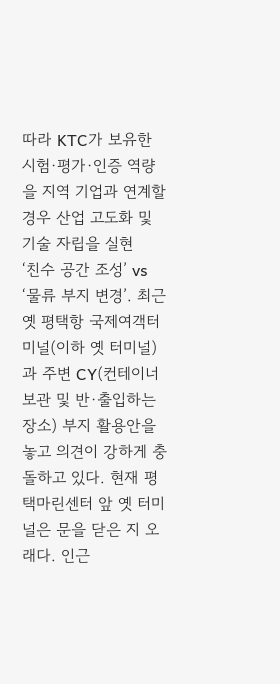따라 KTC가 보유한 시험·평가·인증 역량을 지역 기업과 연계할 경우 산업 고도화 및 기술 자립을 실현
‘친수 공간 조성’ vs ‘물류 부지 변경’. 최근 옛 평택항 국제여객터미널(이하 옛 터미널)과 주변 CY(컨테이너 보관 및 반·출입하는 장소) 부지 활용안을 놓고 의견이 강하게 충돌하고 있다. 현재 평택마린센터 앞 옛 터미널은 문을 닫은 지 오래다. 인근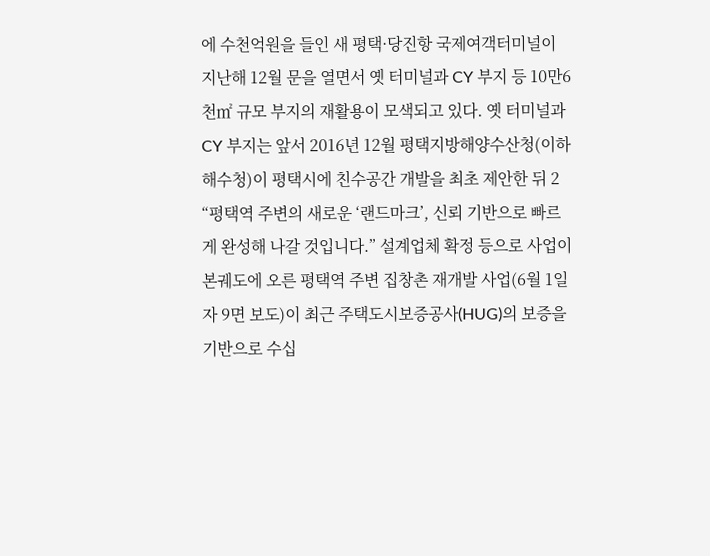에 수천억원을 들인 새 평택·당진항 국제여객터미널이 지난해 12월 문을 열면서 옛 터미널과 CY 부지 등 10만6천㎡ 규모 부지의 재활용이 모색되고 있다. 옛 터미널과 CY 부지는 앞서 2016년 12월 평택지방해양수산청(이하 해수청)이 평택시에 친수공간 개발을 최초 제안한 뒤 2
“평택역 주변의 새로운 ‘랜드마크’, 신뢰 기반으로 빠르게 완성해 나갈 것입니다.” 설계업체 확정 등으로 사업이 본궤도에 오른 평택역 주변 집창촌 재개발 사업(6월 1일자 9면 보도)이 최근 주택도시보증공사(HUG)의 보증을 기반으로 수십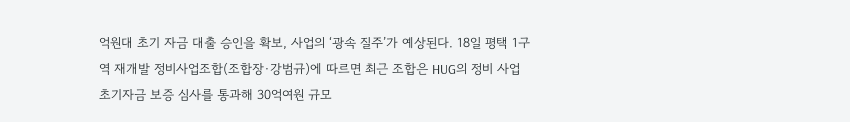억원대 초기 자금 대출 승인을 확보, 사업의 ‘광속 질주’가 예상된다. 18일 평택 1구역 재개발 정비사업조합(조합장·강범규)에 따르면 최근 조합은 HUG의 정비 사업 초기자금 보증 심사를 통과해 30억여원 규모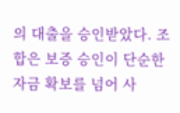의 대출을 승인받았다. 조합은 보증 승인이 단순한 자금 확보를 넘어 사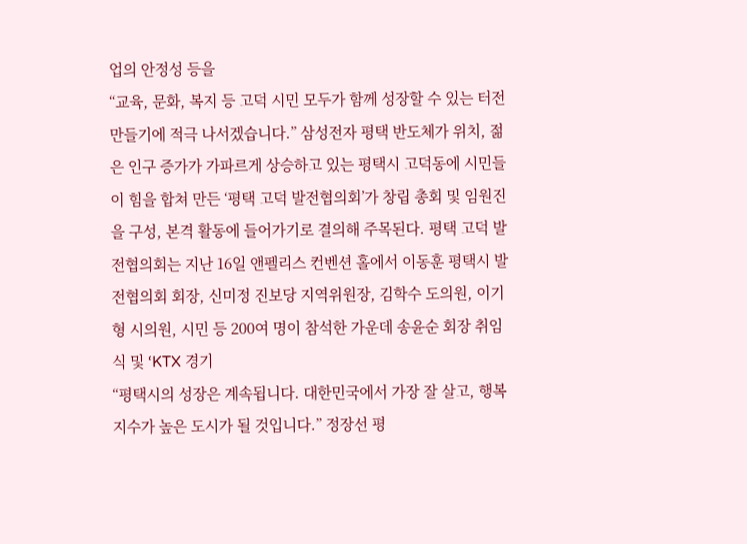업의 안정성 등을
“교육, 문화, 복지 등 고덕 시민 모두가 함께 성장할 수 있는 터전 만들기에 적극 나서겠습니다.” 삼성전자 평택 반도체가 위치, 젊은 인구 증가가 가파르게 상승하고 있는 평택시 고덕동에 시민들이 힘을 합쳐 만든 ‘평택 고덕 발전협의회’가 창립 총회 및 임원진을 구성, 본격 활동에 들어가기로 결의해 주목된다. 평택 고덕 발전협의회는 지난 16일 앤펠리스 컨벤션 홀에서 이동훈 평택시 발전협의회 회장, 신미정 진보당 지역위원장, 김학수 도의원, 이기형 시의원, 시민 등 200여 명이 참석한 가운데 송윤순 회장 취임식 및 ‘KTX 경기
“평택시의 성장은 계속됩니다. 대한민국에서 가장 잘 살고, 행복지수가 높은 도시가 될 것입니다.” 정장선 평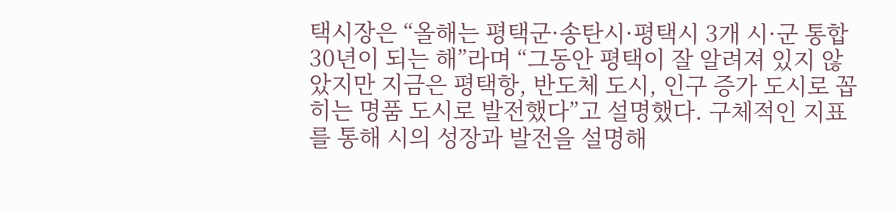택시장은 “올해는 평택군·송탄시·평택시 3개 시·군 통합 30년이 되는 해”라며 “그동안 평택이 잘 알려져 있지 않았지만 지금은 평택항, 반도체 도시, 인구 증가 도시로 꼽히는 명품 도시로 발전했다”고 설명했다. 구체적인 지표를 통해 시의 성장과 발전을 설명해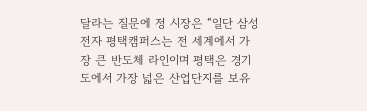달라는 질문에 정 시장은 “일단 삼성전자 평택캠퍼스는 전 세계에서 가장 큰 반도체 라인이며 평택은 경기도에서 가장 넓은 산업단지를 보유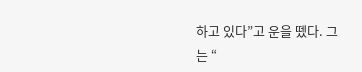하고 있다”고 운을 뗐다. 그는 “